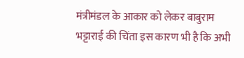मंत्रीमंडल के आकार को लेकर बाबुराम भट्टाराई की चिंता इस कारण भी है कि अभी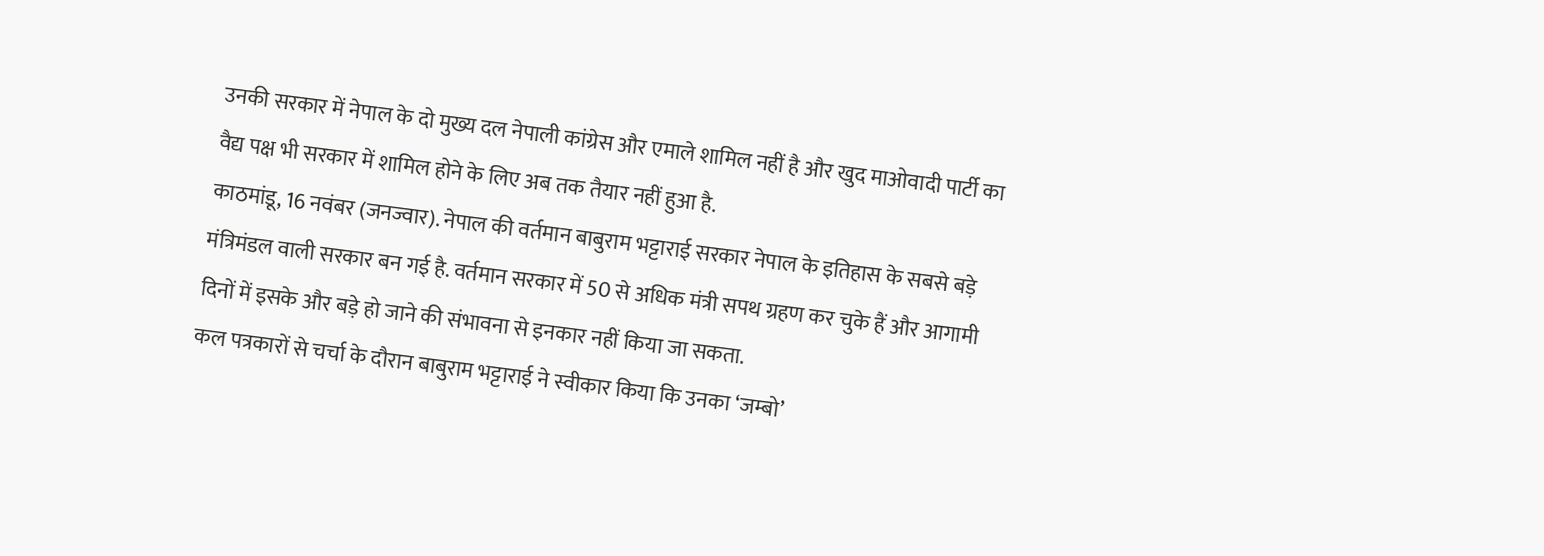उनकी सरकार में नेपाल के दो मुख्य दल नेपाली कांग्रेस और एमाले शामिल नहीं है और खुद माओवादी पार्टी का वैद्य पक्ष भी सरकार में शामिल होने के लिए अब तक तैयार नहीं हुआ है.
काठमांडू, 16 नवंबर (जनज्वार). नेपाल की वर्तमान बाबुराम भट्टाराई सरकार नेपाल के इतिहास के सबसे बड़े मंत्रिमंडल वाली सरकार बन गई है. वर्तमान सरकार में 50 से अधिक मंत्री सपथ ग्रहण कर चुके हैं और आगामी दिनों में इसके और बड़े हो जाने की संभावना से इनकार नहीं किया जा सकता.
कल पत्रकारों से चर्चा के दौरान बाबुराम भट्टाराई ने स्वीकार किया कि उनका ‘जम्बो’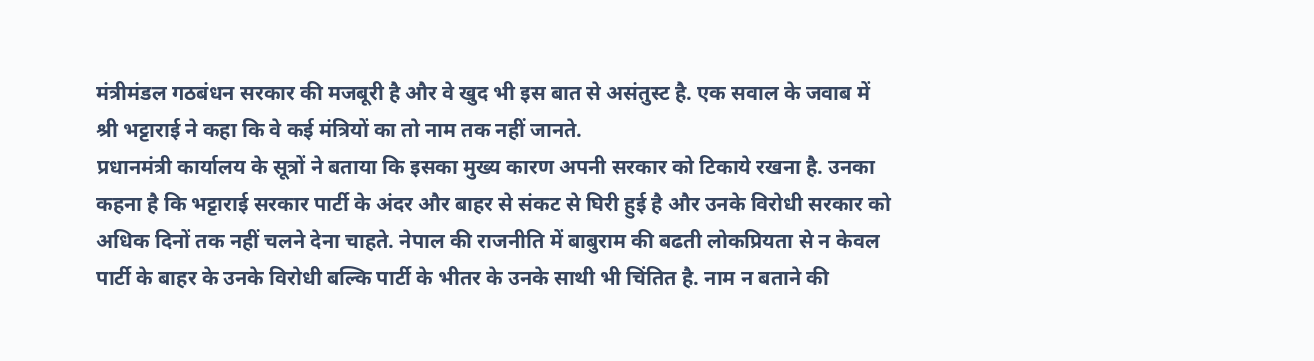मंत्रीमंडल गठबंधन सरकार की मजबूरी है और वे खुद भी इस बात से असंतुस्ट है. एक सवाल के जवाब में श्री भट्टाराई ने कहा कि वे कई मंत्रियों का तो नाम तक नहीं जानते.
प्रधानमंत्री कार्यालय के सूत्रों ने बताया कि इसका मुख्य कारण अपनी सरकार को टिकाये रखना है. उनका कहना है कि भट्टाराई सरकार पार्टी के अंदर और बाहर से संकट से घिरी हुई है और उनके विरोधी सरकार को अधिक दिनों तक नहीं चलने देना चाहते. नेपाल की राजनीति में बाबुराम की बढती लोकप्रियता से न केवल पार्टी के बाहर के उनके विरोधी बल्कि पार्टी के भीतर के उनके साथी भी चिंतित है. नाम न बताने की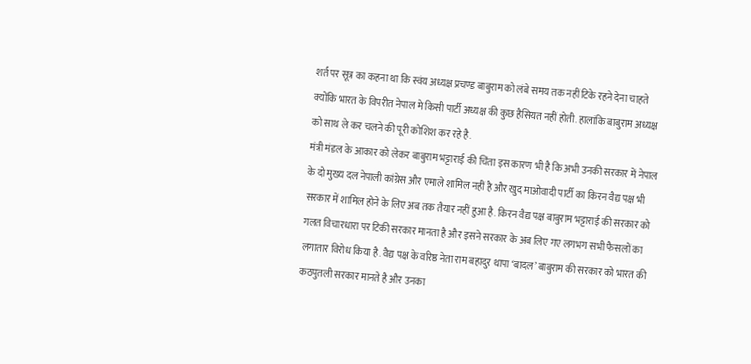शर्त पर सूत्र का कहना था कि स्वंय अध्यक्ष प्रचण्ड बाबुराम को लंबे समय तक नहीं टिके रहने देना चाहते क्योंकि भारत के विपरीत नेपाल मे किसी पार्टी अध्यक्ष की कुछ हैसियत नहीं होती. हालांकि बाबुराम अध्यक्ष को साथ ले कर चलने की पूरी कोशिश कर रहे है.
मंत्री मंडल के आकार को लेकर बाबुराम भट्टाराई की चिंता इस कारण भी है कि अभी उनकी सरकार में नेपाल के दो मुख्य दल नेपाली कांग्रेस और एमाले शामिल नहीं है और खुद माओवादी पार्टी का किरन वैद्य पक्ष भी सरकार में शामिल होने के लिए अब तक तैयार नहीं हुआ है. किरन वैद्य पक्ष बाबुराम भट्टाराई की सरकार को गलत विचारधारा पर टिकी सरकार मानता है और इसने सरकार के अब लिए गए लगभग सभी फैसलों का लगातार विरोध किया है. वैद्य पक्ष के वरिष्ठ नेता राम बहादुर थापा ‘बादल’ बाबुराम की सरकार को भारत की कठपुतली सरकार मानते है और उनका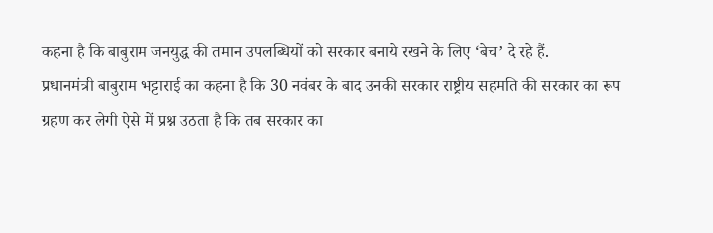कहना है कि बाबुराम जनयुद्ध की तमान उपलब्धियों को सरकार बनाये रखने के लिए ‘बेच’ दे रहे हैं.
प्रधानमंत्री बाबुराम भट्टाराई का कहना है कि 30 नवंबर के बाद उनकी सरकार राष्ट्रीय सहमति की सरकार का रूप ग्रहण कर लेगी ऐसे में प्रश्न उठता है कि तब सरकार का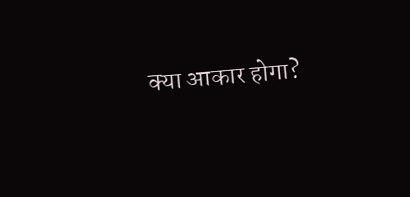क्या आकार होगा?